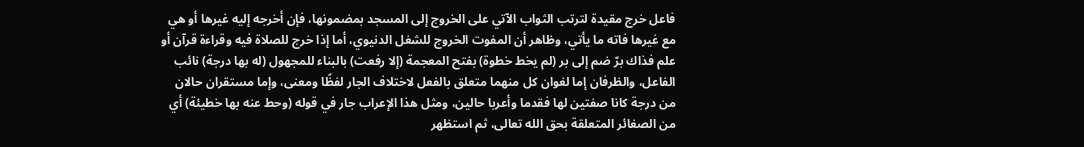فاعل خرج مقيدة لترتب الثواب الآتي على الخروج إلى المسجد بمضمونها، فإن أخرجه إليه غيرها أو هي مع غيرها فاته ما يأتي، وظاهر أن المفوت الخروج للشغل الدنيوي، أما إذا خرج للصلاة فيه وقراءة قرآن أو علم فذاك برّ ضم إلى بر (لم يخط خطوة) بفتح المعجمة (إلا رفعت) بالبناء للمجهول (له بها درجة) نائب الفاعل، والظرفان إما لغوان كل منهما متعلق بالفعل لاختلاف الجار لفظًا ومعنى، وإما مستقران حالان من درجة كانا صفتين لها فقدما وأعربا حالين، ومثل هذا الإعراب جار في قوله (وحط عنه بها خطيئة) أي من الصغائر المتعلقة بحق الله تعالى، ثم استظهر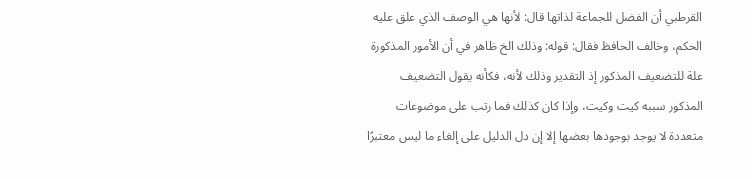القرطبي أن الفضل للجماعة لذاتها قال: لأنها هي الوصف الذي علق عليه الحكم، وخالف الحافظ فقال: قوله: وذلك الخ ظاهر في أن الأمور المذكورة علة للتضعيف المذكور إذ التقدير وذلك لأنه، فكأنه يقول التضعيف المذكور سببه كيت وكيت، وإذا كان كذلك فما رتب على موضوعات متعددة لا يوجد بوجودها بعضها إلا إن دل الدليل على إلغاء ما ليس معتبرًا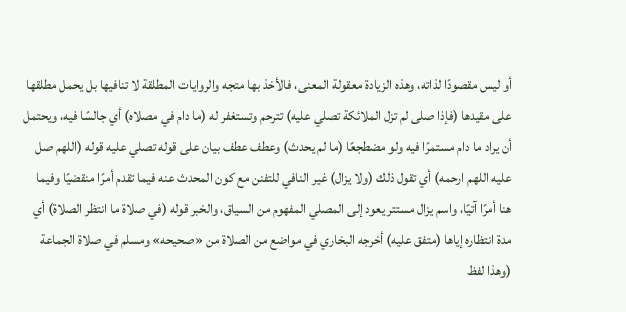أو ليس مقصودًا لذاته، وهذه الزيادة معقولة المعنى، فالأخذ بها متجه والروايات المطلقة لا تنافيها بل يحمل مطلقها على مقيدها (فإذا صلى لم تزل الملائكة تصلي عليه) تترحم وتستغفر له (ما دام في مصلاه) أي جالسًا فيه، ويحتمل أن يراد ما دام مستمرًا فيه ولو مضطجعًا (ما لم يحدث) وعطف عطف بيان على قوله تصلي عليه قوله (اللهم صل عليه اللهم ارحمه) أي تقول ذلك (ولا يزال) غير النافي للتفنن مع كون المحدث عنه فيما تقدم أمرًا منقضيًا وفيما هنا أمرًا آتيًا، واسم يزال مستتر يعود إلى المصلي المفهوم من السياق، والخبر قوله (في صلاة ما انتظر الصلاة) أي مدة انتظاره إياها (متفق عليه) أخرجه البخاري في مواضع من الصلاة من «صحيحه» ومسلم في صلاة الجماعة (وهذا لفظ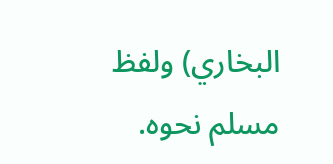البخاري) ولفظ مسلم نحوه.